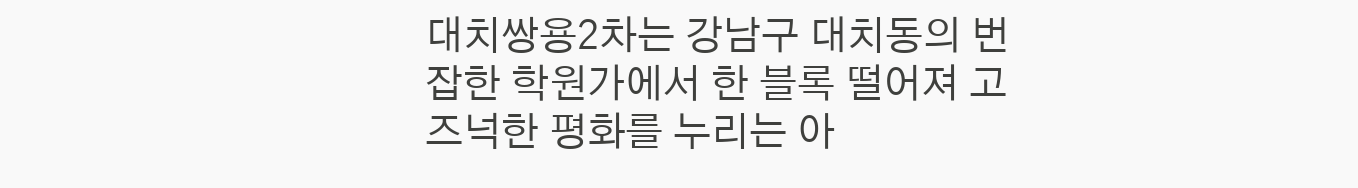대치쌍용2차는 강남구 대치동의 번잡한 학원가에서 한 블록 떨어져 고즈넉한 평화를 누리는 아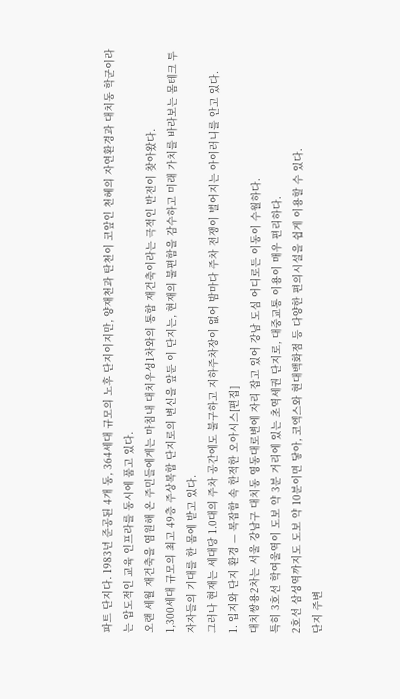파트 단지다. 1983년 준공된 4개 동, 364세대 규모의 노후 단지이지만, 양재천과 탄천이 코앞인 천혜의 자연환경과 대치동 학군이라는 압도적인 교육 인프라를 동시에 품고 있다.
오랜 세월 재건축을 염원해 온 주민들에게는 마침내 대치우성1차와의 통합 재건축이라는 극적인 반전이 찾아왔다.
1,300세대 규모의 최고 49층 주상복합 단지로의 변신을 앞둔 이 단지는, 현재의 불편함을 감수하고 미래 가치를 바라보는 몸테크 투자자들의 기대를 한 몸에 받고 있다.
그러나 현재는 세대당 1.0대의 주차 공간에도 불구하고 지하주차장이 없어 밤마다 주차 전쟁이 벌어지는 아이러니를 안고 있다.
1. 입지와 단지 환경 — 복잡함 속 한적한 오아시스[편집]
대치쌍용2차는 서울 강남구 대치동 영동대로변에 자리 잡고 있어 강남 도심 어디로든 이동이 수월하다.
특히 3호선 학여울역이 도보 약 3분 거리에 있는 초역세권 단지로, 대중교통 이용이 매우 편리하다.
2호선 삼성역까지도 도보 약 10분이면 닿아, 코엑스와 현대백화점 등 다양한 편의시설을 쉽게 이용할 수 있다.
단지 주변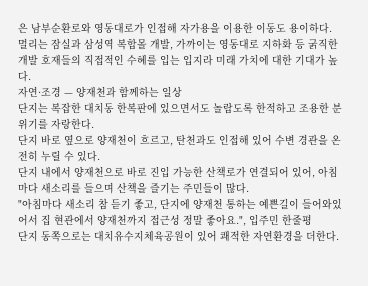은 남부순환로와 영동대로가 인접해 자가용을 이용한 이동도 용이하다.
멀리는 잠실과 삼성역 복합몰 개발, 가까이는 영동대로 지하화 등 굵직한 개발 호재들의 직접적인 수혜를 입는 입지라 미래 가치에 대한 기대가 높다.
자연·조경 — 양재천과 함께하는 일상
단지는 복잡한 대치동 한복판에 있으면서도 놀랍도록 한적하고 조용한 분위기를 자랑한다.
단지 바로 옆으로 양재천이 흐르고, 탄천과도 인접해 있어 수변 경관을 온전히 누릴 수 있다.
단지 내에서 양재천으로 바로 진입 가능한 산책로가 연결되어 있어, 아침마다 새소리를 들으며 산책을 즐기는 주민들이 많다.
"아침마다 새소리 참 듣기 좋고, 단지에 양재천 통하는 예쁜길이 들어와있어서 집 현관에서 양재천까지 접근성 정말 좋아요.", 입주민 한줄평
단지 동쪽으로는 대치유수지체육공원이 있어 쾌적한 자연환경을 더한다.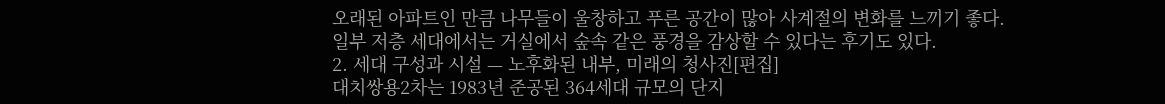오래된 아파트인 만큼 나무들이 울창하고 푸른 공간이 많아 사계절의 변화를 느끼기 좋다.
일부 저층 세대에서는 거실에서 숲속 같은 풍경을 감상할 수 있다는 후기도 있다.
2. 세대 구성과 시설 — 노후화된 내부, 미래의 청사진[편집]
대치쌍용2차는 1983년 준공된 364세대 규모의 단지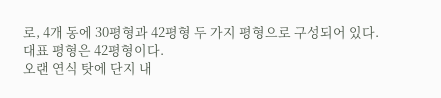로, 4개 동에 30평형과 42평형 두 가지 평형으로 구성되어 있다.
대표 평형은 42평형이다.
오랜 연식 탓에 단지 내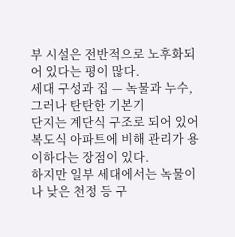부 시설은 전반적으로 노후화되어 있다는 평이 많다.
세대 구성과 집 — 녹물과 누수, 그러나 탄탄한 기본기
단지는 계단식 구조로 되어 있어 복도식 아파트에 비해 관리가 용이하다는 장점이 있다.
하지만 일부 세대에서는 녹물이나 낮은 천정 등 구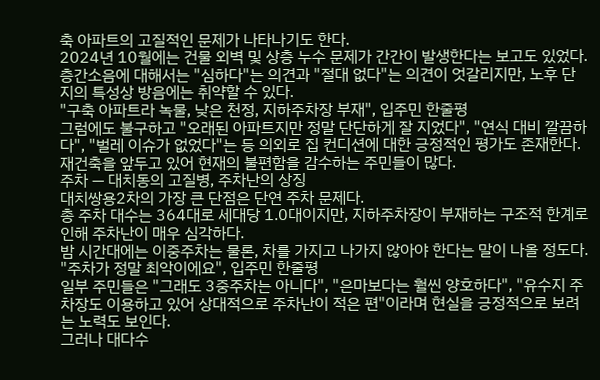축 아파트의 고질적인 문제가 나타나기도 한다.
2024년 10월에는 건물 외벽 및 상층 누수 문제가 간간이 발생한다는 보고도 있었다.
층간소음에 대해서는 "심하다"는 의견과 "절대 없다"는 의견이 엇갈리지만, 노후 단지의 특성상 방음에는 취약할 수 있다.
"구축 아파트라 녹물, 낮은 천정, 지하주차장 부재", 입주민 한줄평
그럼에도 불구하고 "오래된 아파트지만 정말 단단하게 잘 지었다", "연식 대비 깔끔하다", "벌레 이슈가 없었다"는 등 의외로 집 컨디션에 대한 긍정적인 평가도 존재한다.
재건축을 앞두고 있어 현재의 불편함을 감수하는 주민들이 많다.
주차 — 대치동의 고질병, 주차난의 상징
대치쌍용2차의 가장 큰 단점은 단연 주차 문제다.
총 주차 대수는 364대로 세대당 1.0대이지만, 지하주차장이 부재하는 구조적 한계로 인해 주차난이 매우 심각하다.
밤 시간대에는 이중주차는 물론, 차를 가지고 나가지 않아야 한다는 말이 나올 정도다.
"주차가 정말 최악이에요", 입주민 한줄평
일부 주민들은 "그래도 3중주차는 아니다", "은마보다는 훨씬 양호하다", "유수지 주차장도 이용하고 있어 상대적으로 주차난이 적은 편"이라며 현실을 긍정적으로 보려는 노력도 보인다.
그러나 대다수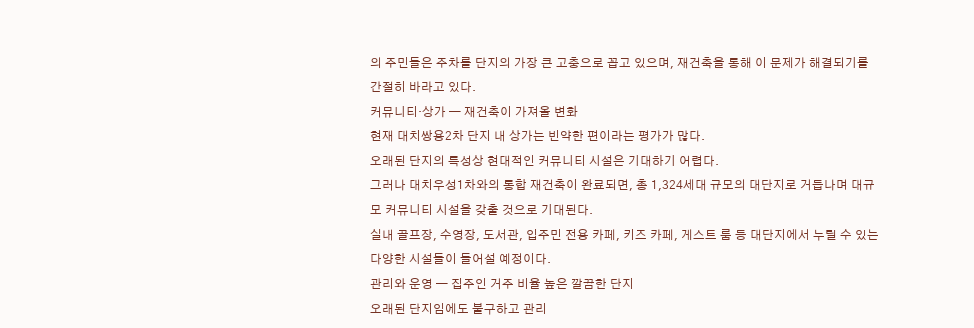의 주민들은 주차를 단지의 가장 큰 고충으로 꼽고 있으며, 재건축을 통해 이 문제가 해결되기를 간절히 바라고 있다.
커뮤니티·상가 — 재건축이 가져올 변화
현재 대치쌍용2차 단지 내 상가는 빈약한 편이라는 평가가 많다.
오래된 단지의 특성상 현대적인 커뮤니티 시설은 기대하기 어렵다.
그러나 대치우성1차와의 통합 재건축이 완료되면, 총 1,324세대 규모의 대단지로 거듭나며 대규모 커뮤니티 시설을 갖출 것으로 기대된다.
실내 골프장, 수영장, 도서관, 입주민 전용 카페, 키즈 카페, 게스트 룸 등 대단지에서 누릴 수 있는 다양한 시설들이 들어설 예정이다.
관리와 운영 — 집주인 거주 비율 높은 깔끔한 단지
오래된 단지임에도 불구하고 관리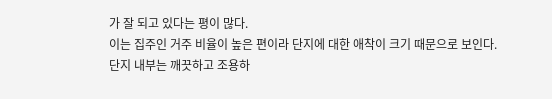가 잘 되고 있다는 평이 많다.
이는 집주인 거주 비율이 높은 편이라 단지에 대한 애착이 크기 때문으로 보인다.
단지 내부는 깨끗하고 조용하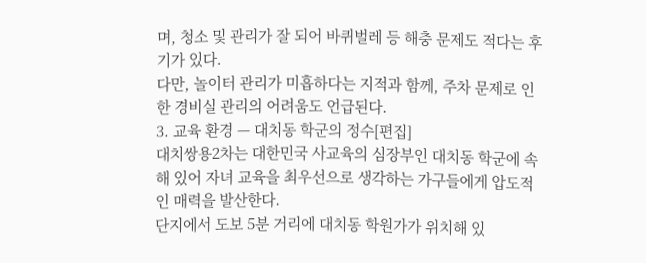며, 청소 및 관리가 잘 되어 바퀴벌레 등 해충 문제도 적다는 후기가 있다.
다만, 놀이터 관리가 미흡하다는 지적과 함께, 주차 문제로 인한 경비실 관리의 어려움도 언급된다.
3. 교육 환경 — 대치동 학군의 정수[편집]
대치쌍용2차는 대한민국 사교육의 심장부인 대치동 학군에 속해 있어 자녀 교육을 최우선으로 생각하는 가구들에게 압도적인 매력을 발산한다.
단지에서 도보 5분 거리에 대치동 학원가가 위치해 있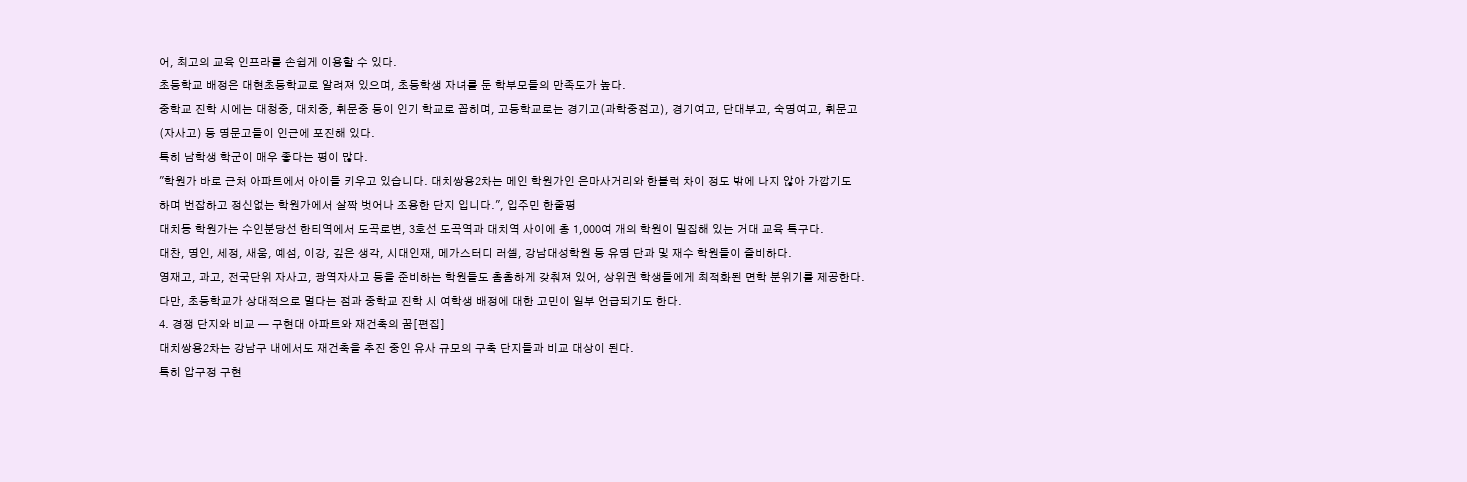어, 최고의 교육 인프라를 손쉽게 이용할 수 있다.
초등학교 배정은 대현초등학교로 알려져 있으며, 초등학생 자녀를 둔 학부모들의 만족도가 높다.
중학교 진학 시에는 대청중, 대치중, 휘문중 등이 인기 학교로 꼽히며, 고등학교로는 경기고(과학중점고), 경기여고, 단대부고, 숙명여고, 휘문고(자사고) 등 명문고들이 인근에 포진해 있다.
특히 남학생 학군이 매우 좋다는 평이 많다.
"학원가 바로 근처 아파트에서 아이들 키우고 있습니다. 대치쌍용2차는 메인 학원가인 은마사거리와 한블럭 차이 정도 밖에 나지 않아 가깝기도 하며 번잡하고 정신없는 학원가에서 살짝 벗어나 조용한 단지 입니다.", 입주민 한줄평
대치동 학원가는 수인분당선 한티역에서 도곡로변, 3호선 도곡역과 대치역 사이에 총 1,000여 개의 학원이 밀집해 있는 거대 교육 특구다.
대찬, 명인, 세정, 새움, 예섬, 이강, 깊은 생각, 시대인재, 메가스터디 러셀, 강남대성학원 등 유명 단과 및 재수 학원들이 즐비하다.
영재고, 과고, 전국단위 자사고, 광역자사고 등을 준비하는 학원들도 촘촘하게 갖춰져 있어, 상위권 학생들에게 최적화된 면학 분위기를 제공한다.
다만, 초등학교가 상대적으로 멀다는 점과 중학교 진학 시 여학생 배정에 대한 고민이 일부 언급되기도 한다.
4. 경쟁 단지와 비교 — 구현대 아파트와 재건축의 꿈[편집]
대치쌍용2차는 강남구 내에서도 재건축을 추진 중인 유사 규모의 구축 단지들과 비교 대상이 된다.
특히 압구정 구현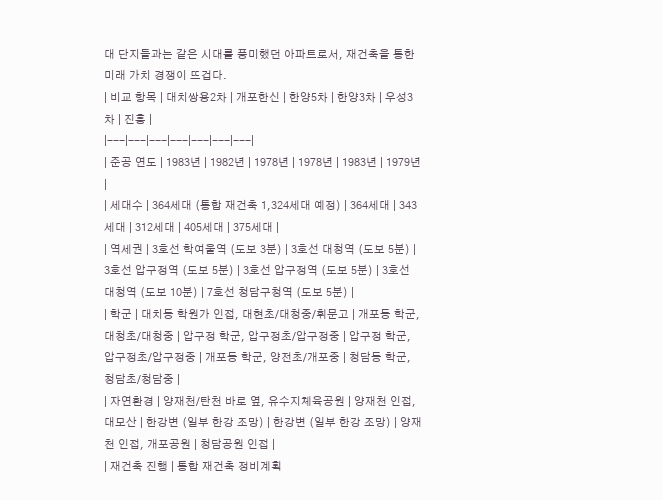대 단지들과는 같은 시대를 풍미했던 아파트로서, 재건축을 통한 미래 가치 경쟁이 뜨겁다.
| 비교 항목 | 대치쌍용2차 | 개포한신 | 한양5차 | 한양3차 | 우성3차 | 진흥 |
|---|---|---|---|---|---|---|
| 준공 연도 | 1983년 | 1982년 | 1978년 | 1978년 | 1983년 | 1979년 |
| 세대수 | 364세대 (통합 재건축 1,324세대 예정) | 364세대 | 343세대 | 312세대 | 405세대 | 375세대 |
| 역세권 | 3호선 학여울역 (도보 3분) | 3호선 대청역 (도보 5분) | 3호선 압구정역 (도보 5분) | 3호선 압구정역 (도보 5분) | 3호선 대청역 (도보 10분) | 7호선 청담구청역 (도보 5분) |
| 학군 | 대치동 학원가 인접, 대현초/대청중/휘문고 | 개포동 학군, 대청초/대청중 | 압구정 학군, 압구정초/압구정중 | 압구정 학군, 압구정초/압구정중 | 개포동 학군, 양전초/개포중 | 청담동 학군, 청담초/청담중 |
| 자연환경 | 양재천/탄천 바로 옆, 유수지체육공원 | 양재천 인접, 대모산 | 한강변 (일부 한강 조망) | 한강변 (일부 한강 조망) | 양재천 인접, 개포공원 | 청담공원 인접 |
| 재건축 진행 | 통합 재건축 정비계획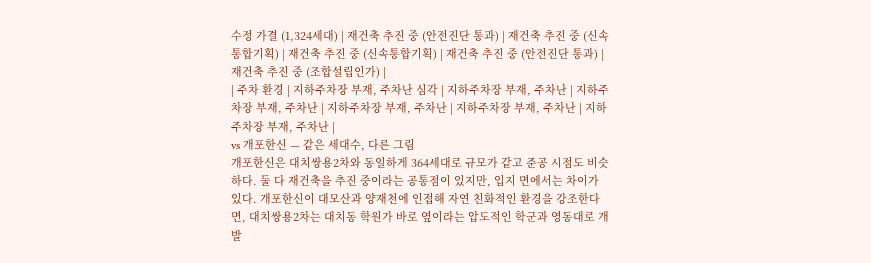수정 가결 (1,324세대) | 재건축 추진 중 (안전진단 통과) | 재건축 추진 중 (신속통합기획) | 재건축 추진 중 (신속통합기획) | 재건축 추진 중 (안전진단 통과) | 재건축 추진 중 (조합설립인가) |
| 주차 환경 | 지하주차장 부재, 주차난 심각 | 지하주차장 부재, 주차난 | 지하주차장 부재, 주차난 | 지하주차장 부재, 주차난 | 지하주차장 부재, 주차난 | 지하주차장 부재, 주차난 |
vs 개포한신 — 같은 세대수, 다른 그림
개포한신은 대치쌍용2차와 동일하게 364세대로 규모가 같고 준공 시점도 비슷하다. 둘 다 재건축을 추진 중이라는 공통점이 있지만, 입지 면에서는 차이가 있다. 개포한신이 대모산과 양재천에 인접해 자연 친화적인 환경을 강조한다면, 대치쌍용2차는 대치동 학원가 바로 옆이라는 압도적인 학군과 영동대로 개발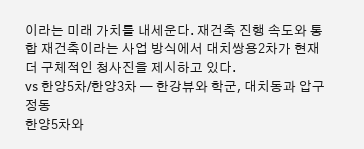이라는 미래 가치를 내세운다. 재건축 진행 속도와 통합 재건축이라는 사업 방식에서 대치쌍용2차가 현재 더 구체적인 청사진을 제시하고 있다.
vs 한양5차/한양3차 — 한강뷰와 학군, 대치동과 압구정동
한양5차와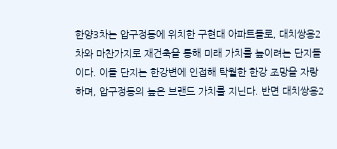한양3차는 압구정동에 위치한 구현대 아파트들로, 대치쌍용2차와 마찬가지로 재건축을 통해 미래 가치를 높이려는 단지들이다. 이들 단지는 한강변에 인접해 탁월한 한강 조망을 자랑하며, 압구정동의 높은 브랜드 가치를 지닌다. 반면 대치쌍용2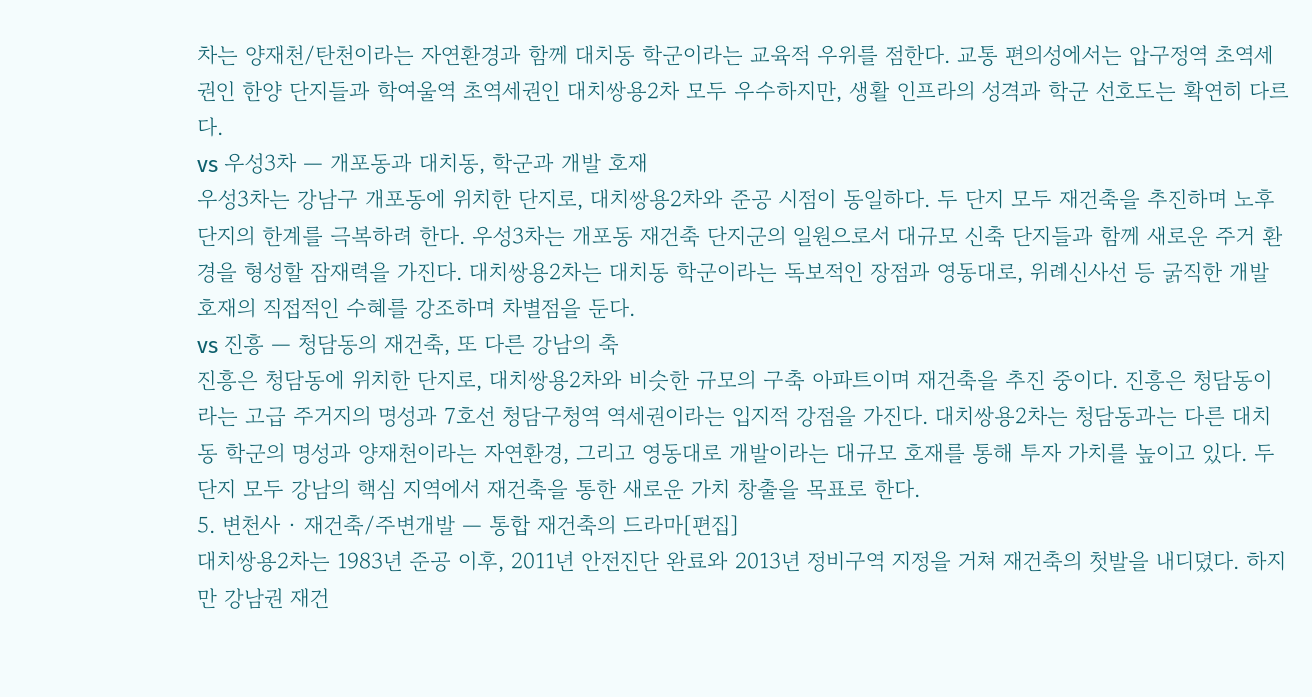차는 양재천/탄천이라는 자연환경과 함께 대치동 학군이라는 교육적 우위를 점한다. 교통 편의성에서는 압구정역 초역세권인 한양 단지들과 학여울역 초역세권인 대치쌍용2차 모두 우수하지만, 생활 인프라의 성격과 학군 선호도는 확연히 다르다.
vs 우성3차 — 개포동과 대치동, 학군과 개발 호재
우성3차는 강남구 개포동에 위치한 단지로, 대치쌍용2차와 준공 시점이 동일하다. 두 단지 모두 재건축을 추진하며 노후 단지의 한계를 극복하려 한다. 우성3차는 개포동 재건축 단지군의 일원으로서 대규모 신축 단지들과 함께 새로운 주거 환경을 형성할 잠재력을 가진다. 대치쌍용2차는 대치동 학군이라는 독보적인 장점과 영동대로, 위례신사선 등 굵직한 개발 호재의 직접적인 수혜를 강조하며 차별점을 둔다.
vs 진흥 — 청담동의 재건축, 또 다른 강남의 축
진흥은 청담동에 위치한 단지로, 대치쌍용2차와 비슷한 규모의 구축 아파트이며 재건축을 추진 중이다. 진흥은 청담동이라는 고급 주거지의 명성과 7호선 청담구청역 역세권이라는 입지적 강점을 가진다. 대치쌍용2차는 청담동과는 다른 대치동 학군의 명성과 양재천이라는 자연환경, 그리고 영동대로 개발이라는 대규모 호재를 통해 투자 가치를 높이고 있다. 두 단지 모두 강남의 핵심 지역에서 재건축을 통한 새로운 가치 창출을 목표로 한다.
5. 변천사 · 재건축/주변개발 — 통합 재건축의 드라마[편집]
대치쌍용2차는 1983년 준공 이후, 2011년 안전진단 완료와 2013년 정비구역 지정을 거쳐 재건축의 첫발을 내디뎠다. 하지만 강남권 재건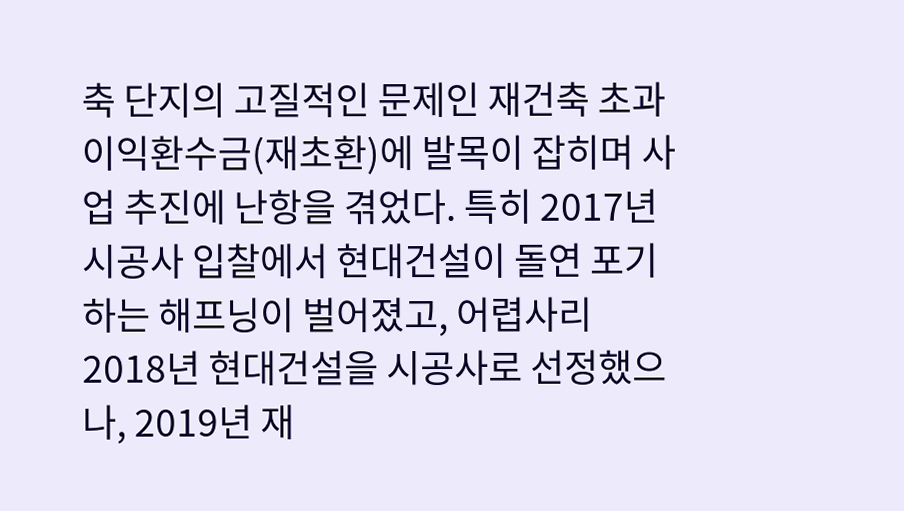축 단지의 고질적인 문제인 재건축 초과이익환수금(재초환)에 발목이 잡히며 사업 추진에 난항을 겪었다. 특히 2017년 시공사 입찰에서 현대건설이 돌연 포기하는 해프닝이 벌어졌고, 어렵사리 2018년 현대건설을 시공사로 선정했으나, 2019년 재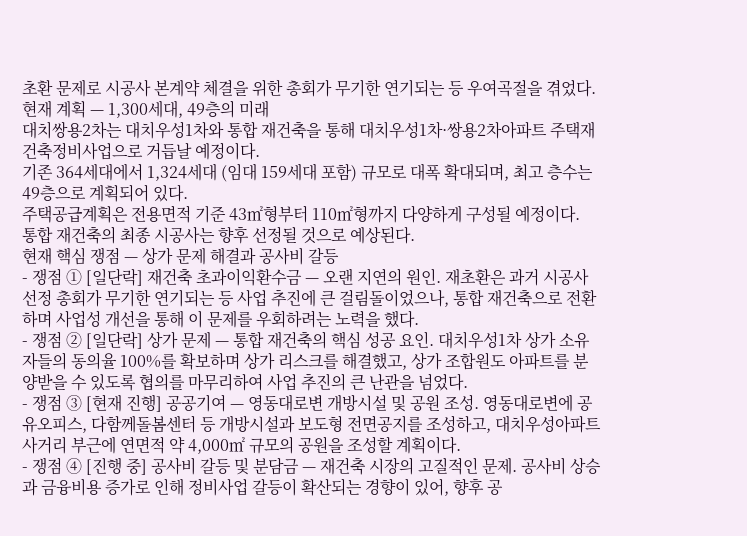초환 문제로 시공사 본계약 체결을 위한 총회가 무기한 연기되는 등 우여곡절을 겪었다.
현재 계획 — 1,300세대, 49층의 미래
대치쌍용2차는 대치우성1차와 통합 재건축을 통해 대치우성1차·쌍용2차아파트 주택재건축정비사업으로 거듭날 예정이다.
기존 364세대에서 1,324세대 (임대 159세대 포함) 규모로 대폭 확대되며, 최고 층수는 49층으로 계획되어 있다.
주택공급계획은 전용면적 기준 43㎡형부터 110㎡형까지 다양하게 구성될 예정이다.
통합 재건축의 최종 시공사는 향후 선정될 것으로 예상된다.
현재 핵심 쟁점 — 상가 문제 해결과 공사비 갈등
- 쟁점 ① [일단락] 재건축 초과이익환수금 — 오랜 지연의 원인. 재초환은 과거 시공사 선정 총회가 무기한 연기되는 등 사업 추진에 큰 걸림돌이었으나, 통합 재건축으로 전환하며 사업성 개선을 통해 이 문제를 우회하려는 노력을 했다.
- 쟁점 ② [일단락] 상가 문제 — 통합 재건축의 핵심 성공 요인. 대치우성1차 상가 소유자들의 동의율 100%를 확보하며 상가 리스크를 해결했고, 상가 조합원도 아파트를 분양받을 수 있도록 협의를 마무리하여 사업 추진의 큰 난관을 넘었다.
- 쟁점 ③ [현재 진행] 공공기여 — 영동대로변 개방시설 및 공원 조성. 영동대로변에 공유오피스, 다함께돌봄센터 등 개방시설과 보도형 전면공지를 조성하고, 대치우성아파트 사거리 부근에 연면적 약 4,000㎡ 규모의 공원을 조성할 계획이다.
- 쟁점 ④ [진행 중] 공사비 갈등 및 분담금 — 재건축 시장의 고질적인 문제. 공사비 상승과 금융비용 증가로 인해 정비사업 갈등이 확산되는 경향이 있어, 향후 공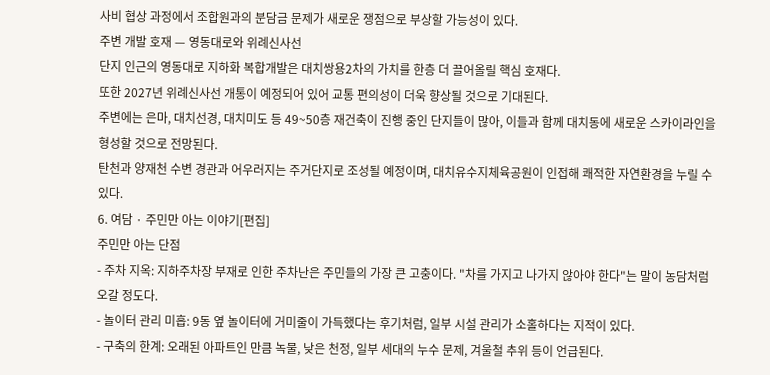사비 협상 과정에서 조합원과의 분담금 문제가 새로운 쟁점으로 부상할 가능성이 있다.
주변 개발 호재 — 영동대로와 위례신사선
단지 인근의 영동대로 지하화 복합개발은 대치쌍용2차의 가치를 한층 더 끌어올릴 핵심 호재다.
또한 2027년 위례신사선 개통이 예정되어 있어 교통 편의성이 더욱 향상될 것으로 기대된다.
주변에는 은마, 대치선경, 대치미도 등 49~50층 재건축이 진행 중인 단지들이 많아, 이들과 함께 대치동에 새로운 스카이라인을 형성할 것으로 전망된다.
탄천과 양재천 수변 경관과 어우러지는 주거단지로 조성될 예정이며, 대치유수지체육공원이 인접해 쾌적한 자연환경을 누릴 수 있다.
6. 여담 · 주민만 아는 이야기[편집]
주민만 아는 단점
- 주차 지옥: 지하주차장 부재로 인한 주차난은 주민들의 가장 큰 고충이다. "차를 가지고 나가지 않아야 한다"는 말이 농담처럼 오갈 정도다.
- 놀이터 관리 미흡: 9동 옆 놀이터에 거미줄이 가득했다는 후기처럼, 일부 시설 관리가 소홀하다는 지적이 있다.
- 구축의 한계: 오래된 아파트인 만큼 녹물, 낮은 천정, 일부 세대의 누수 문제, 겨울철 추위 등이 언급된다.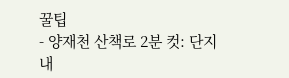꿀팁
- 양재천 산책로 2분 컷: 단지 내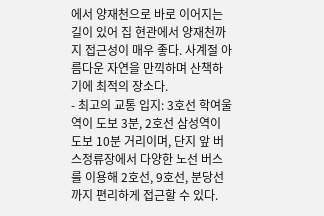에서 양재천으로 바로 이어지는 길이 있어 집 현관에서 양재천까지 접근성이 매우 좋다. 사계절 아름다운 자연을 만끽하며 산책하기에 최적의 장소다.
- 최고의 교통 입지: 3호선 학여울역이 도보 3분, 2호선 삼성역이 도보 10분 거리이며, 단지 앞 버스정류장에서 다양한 노선 버스를 이용해 2호선, 9호선, 분당선까지 편리하게 접근할 수 있다.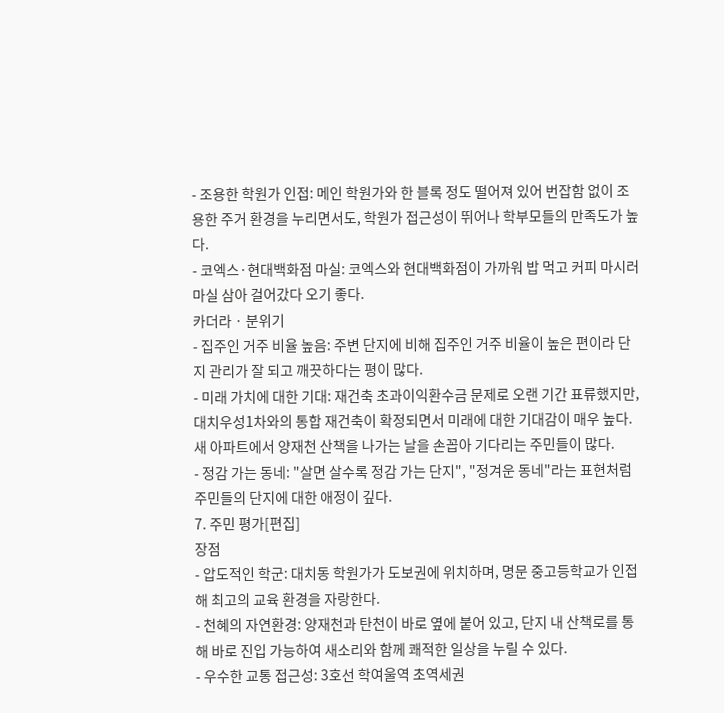- 조용한 학원가 인접: 메인 학원가와 한 블록 정도 떨어져 있어 번잡함 없이 조용한 주거 환경을 누리면서도, 학원가 접근성이 뛰어나 학부모들의 만족도가 높다.
- 코엑스·현대백화점 마실: 코엑스와 현대백화점이 가까워 밥 먹고 커피 마시러 마실 삼아 걸어갔다 오기 좋다.
카더라 · 분위기
- 집주인 거주 비율 높음: 주변 단지에 비해 집주인 거주 비율이 높은 편이라 단지 관리가 잘 되고 깨끗하다는 평이 많다.
- 미래 가치에 대한 기대: 재건축 초과이익환수금 문제로 오랜 기간 표류했지만, 대치우성1차와의 통합 재건축이 확정되면서 미래에 대한 기대감이 매우 높다. 새 아파트에서 양재천 산책을 나가는 날을 손꼽아 기다리는 주민들이 많다.
- 정감 가는 동네: "살면 살수록 정감 가는 단지", "정겨운 동네"라는 표현처럼 주민들의 단지에 대한 애정이 깊다.
7. 주민 평가[편집]
장점
- 압도적인 학군: 대치동 학원가가 도보권에 위치하며, 명문 중고등학교가 인접해 최고의 교육 환경을 자랑한다.
- 천혜의 자연환경: 양재천과 탄천이 바로 옆에 붙어 있고, 단지 내 산책로를 통해 바로 진입 가능하여 새소리와 함께 쾌적한 일상을 누릴 수 있다.
- 우수한 교통 접근성: 3호선 학여울역 초역세권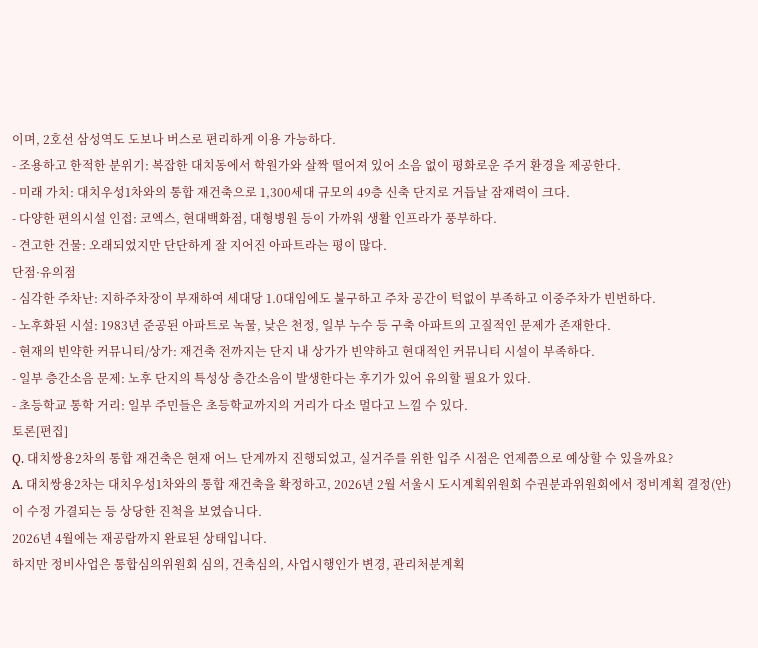이며, 2호선 삼성역도 도보나 버스로 편리하게 이용 가능하다.
- 조용하고 한적한 분위기: 복잡한 대치동에서 학원가와 살짝 떨어져 있어 소음 없이 평화로운 주거 환경을 제공한다.
- 미래 가치: 대치우성1차와의 통합 재건축으로 1,300세대 규모의 49층 신축 단지로 거듭날 잠재력이 크다.
- 다양한 편의시설 인접: 코엑스, 현대백화점, 대형병원 등이 가까워 생활 인프라가 풍부하다.
- 견고한 건물: 오래되었지만 단단하게 잘 지어진 아파트라는 평이 많다.
단점·유의점
- 심각한 주차난: 지하주차장이 부재하여 세대당 1.0대임에도 불구하고 주차 공간이 턱없이 부족하고 이중주차가 빈번하다.
- 노후화된 시설: 1983년 준공된 아파트로 녹물, 낮은 천정, 일부 누수 등 구축 아파트의 고질적인 문제가 존재한다.
- 현재의 빈약한 커뮤니티/상가: 재건축 전까지는 단지 내 상가가 빈약하고 현대적인 커뮤니티 시설이 부족하다.
- 일부 층간소음 문제: 노후 단지의 특성상 층간소음이 발생한다는 후기가 있어 유의할 필요가 있다.
- 초등학교 통학 거리: 일부 주민들은 초등학교까지의 거리가 다소 멀다고 느낄 수 있다.
토론[편집]
Q. 대치쌍용2차의 통합 재건축은 현재 어느 단계까지 진행되었고, 실거주를 위한 입주 시점은 언제쯤으로 예상할 수 있을까요?
A. 대치쌍용2차는 대치우성1차와의 통합 재건축을 확정하고, 2026년 2월 서울시 도시계획위원회 수권분과위원회에서 정비계획 결정(안)이 수정 가결되는 등 상당한 진척을 보였습니다.
2026년 4월에는 재공람까지 완료된 상태입니다.
하지만 정비사업은 통합심의위원회 심의, 건축심의, 사업시행인가 변경, 관리처분계획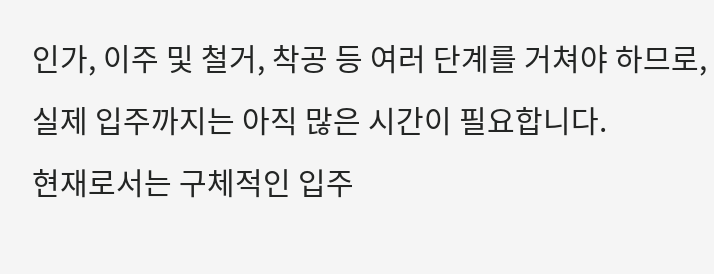인가, 이주 및 철거, 착공 등 여러 단계를 거쳐야 하므로, 실제 입주까지는 아직 많은 시간이 필요합니다.
현재로서는 구체적인 입주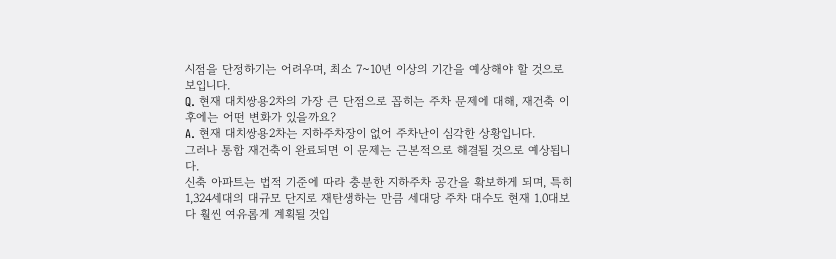시점을 단정하기는 어려우며, 최소 7~10년 이상의 기간을 예상해야 할 것으로 보입니다.
Q. 현재 대치쌍용2차의 가장 큰 단점으로 꼽히는 주차 문제에 대해, 재건축 이후에는 어떤 변화가 있을까요?
A. 현재 대치쌍용2차는 지하주차장이 없어 주차난이 심각한 상황입니다.
그러나 통합 재건축이 완료되면 이 문제는 근본적으로 해결될 것으로 예상됩니다.
신축 아파트는 법적 기준에 따라 충분한 지하주차 공간을 확보하게 되며, 특히 1,324세대의 대규모 단지로 재탄생하는 만큼 세대당 주차 대수도 현재 1.0대보다 훨씬 여유롭게 계획될 것입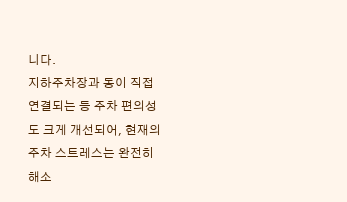니다.
지하주차장과 동이 직접 연결되는 등 주차 편의성도 크게 개선되어, 현재의 주차 스트레스는 완전히 해소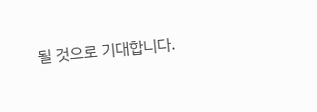될 것으로 기대합니다.